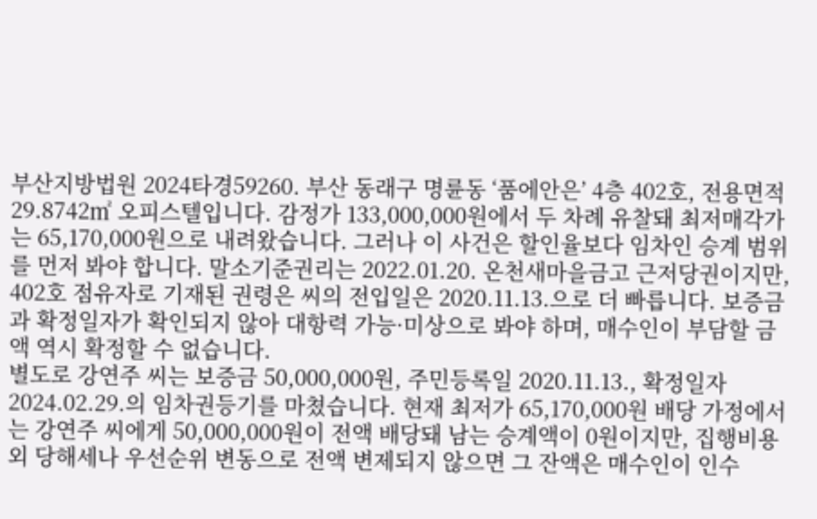부산지방법원 2024타경59260. 부산 동래구 명륜동 ‘품에안은’ 4층 402호, 전용면적 29.8742㎡ 오피스텔입니다. 감정가 133,000,000원에서 두 차례 유찰돼 최저매각가는 65,170,000원으로 내려왔습니다. 그러나 이 사건은 할인율보다 임차인 승계 범위를 먼저 봐야 합니다. 말소기준권리는 2022.01.20. 온천새마을금고 근저당권이지만, 402호 점유자로 기재된 권령은 씨의 전입일은 2020.11.13.으로 더 빠릅니다. 보증금과 확정일자가 확인되지 않아 대항력 가능·미상으로 봐야 하며, 매수인이 부담할 금액 역시 확정할 수 없습니다.
별도로 강연주 씨는 보증금 50,000,000원, 주민등록일 2020.11.13., 확정일자 2024.02.29.의 임차권등기를 마쳤습니다. 현재 최저가 65,170,000원 배당 가정에서는 강연주 씨에게 50,000,000원이 전액 배당돼 남는 승계액이 0원이지만, 집행비용 외 당해세나 우선순위 변동으로 전액 변제되지 않으면 그 잔액은 매수인이 인수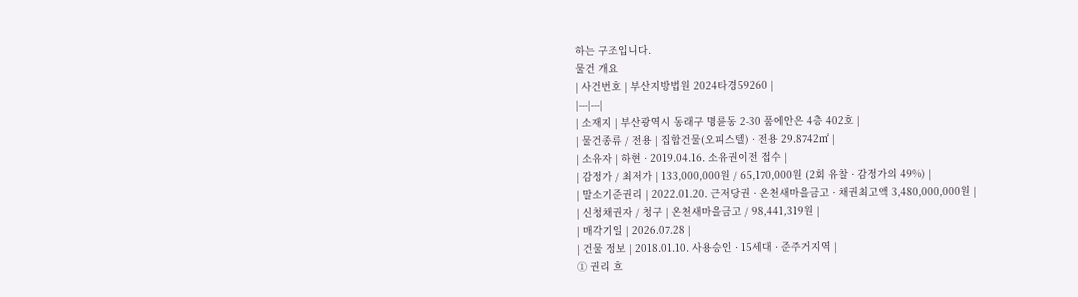하는 구조입니다.
물건 개요
| 사건번호 | 부산지방법원 2024타경59260 |
|---|---|
| 소재지 | 부산광역시 동래구 명륜동 2-30 품에안은 4층 402호 |
| 물건종류 / 전용 | 집합건물(오피스텔) · 전용 29.8742㎡ |
| 소유자 | 하현 · 2019.04.16. 소유권이전 접수 |
| 감정가 / 최저가 | 133,000,000원 / 65,170,000원 (2회 유찰 · 감정가의 49%) |
| 말소기준권리 | 2022.01.20. 근저당권 · 온천새마을금고 · 채권최고액 3,480,000,000원 |
| 신청채권자 / 청구 | 온천새마을금고 / 98,441,319원 |
| 매각기일 | 2026.07.28 |
| 건물 정보 | 2018.01.10. 사용승인 · 15세대 · 준주거지역 |
① 권리 흐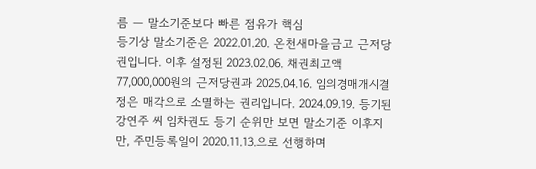름 — 말소기준보다 빠른 점유가 핵심
등기상 말소기준은 2022.01.20. 온천새마을금고 근저당권입니다. 이후 설정된 2023.02.06. 채권최고액 77,000,000원의 근저당권과 2025.04.16. 임의경매개시결정은 매각으로 소멸하는 권리입니다. 2024.09.19. 등기된 강연주 씨 임차권도 등기 순위만 보면 말소기준 이후지만, 주민등록일이 2020.11.13.으로 선행하며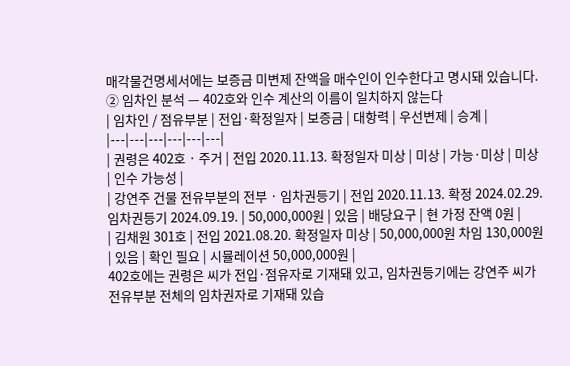매각물건명세서에는 보증금 미변제 잔액을 매수인이 인수한다고 명시돼 있습니다.
② 임차인 분석 — 402호와 인수 계산의 이름이 일치하지 않는다
| 임차인 / 점유부분 | 전입·확정일자 | 보증금 | 대항력 | 우선변제 | 승계 |
|---|---|---|---|---|---|
| 권령은 402호 · 주거 | 전입 2020.11.13. 확정일자 미상 | 미상 | 가능·미상 | 미상 | 인수 가능성 |
| 강연주 건물 전유부분의 전부 · 임차권등기 | 전입 2020.11.13. 확정 2024.02.29. 임차권등기 2024.09.19. | 50,000,000원 | 있음 | 배당요구 | 현 가정 잔액 0원 |
| 김채원 301호 | 전입 2021.08.20. 확정일자 미상 | 50,000,000원 차임 130,000원 | 있음 | 확인 필요 | 시뮬레이션 50,000,000원 |
402호에는 권령은 씨가 전입·점유자로 기재돼 있고, 임차권등기에는 강연주 씨가 전유부분 전체의 임차권자로 기재돼 있습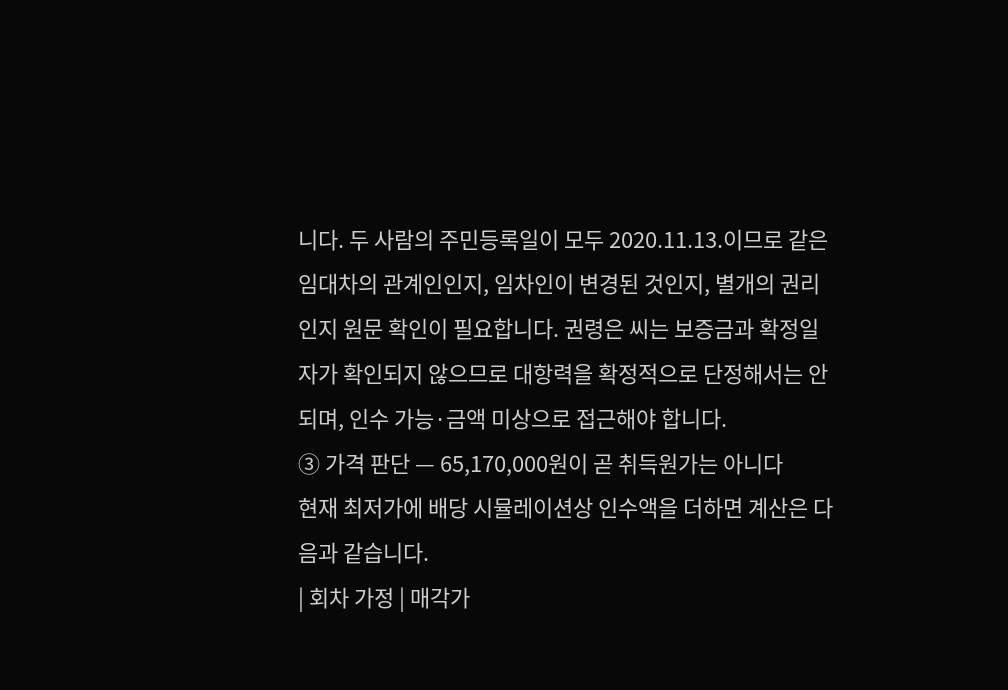니다. 두 사람의 주민등록일이 모두 2020.11.13.이므로 같은 임대차의 관계인인지, 임차인이 변경된 것인지, 별개의 권리인지 원문 확인이 필요합니다. 권령은 씨는 보증금과 확정일자가 확인되지 않으므로 대항력을 확정적으로 단정해서는 안 되며, 인수 가능·금액 미상으로 접근해야 합니다.
③ 가격 판단 — 65,170,000원이 곧 취득원가는 아니다
현재 최저가에 배당 시뮬레이션상 인수액을 더하면 계산은 다음과 같습니다.
| 회차 가정 | 매각가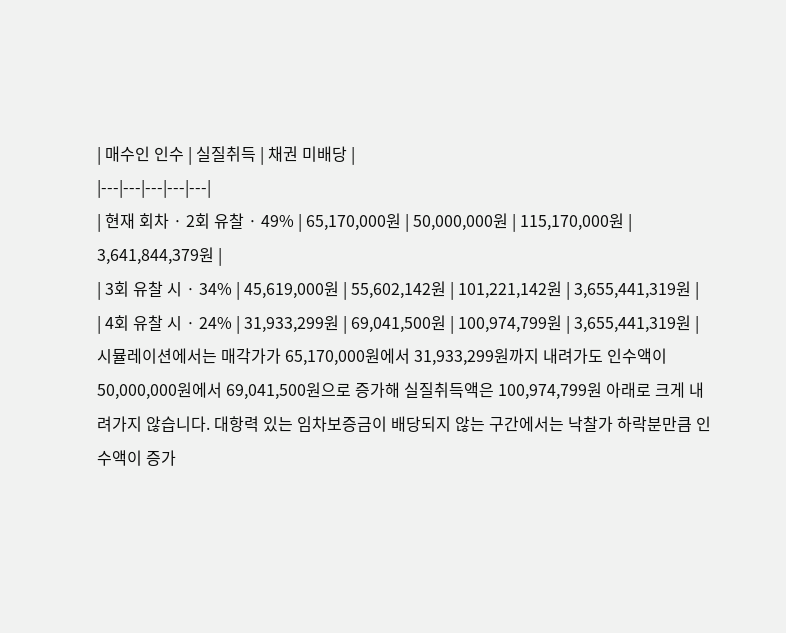| 매수인 인수 | 실질취득 | 채권 미배당 |
|---|---|---|---|---|
| 현재 회차 · 2회 유찰 · 49% | 65,170,000원 | 50,000,000원 | 115,170,000원 | 3,641,844,379원 |
| 3회 유찰 시 · 34% | 45,619,000원 | 55,602,142원 | 101,221,142원 | 3,655,441,319원 |
| 4회 유찰 시 · 24% | 31,933,299원 | 69,041,500원 | 100,974,799원 | 3,655,441,319원 |
시뮬레이션에서는 매각가가 65,170,000원에서 31,933,299원까지 내려가도 인수액이 50,000,000원에서 69,041,500원으로 증가해 실질취득액은 100,974,799원 아래로 크게 내려가지 않습니다. 대항력 있는 임차보증금이 배당되지 않는 구간에서는 낙찰가 하락분만큼 인수액이 증가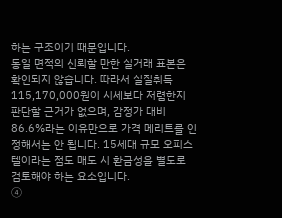하는 구조이기 때문입니다.
동일 면적의 신뢰할 만한 실거래 표본은 확인되지 않습니다. 따라서 실질취득 115,170,000원이 시세보다 저렴한지 판단할 근거가 없으며, 감정가 대비 86.6%라는 이유만으로 가격 메리트를 인정해서는 안 됩니다. 15세대 규모 오피스텔이라는 점도 매도 시 환금성을 별도로 검토해야 하는 요소입니다.
④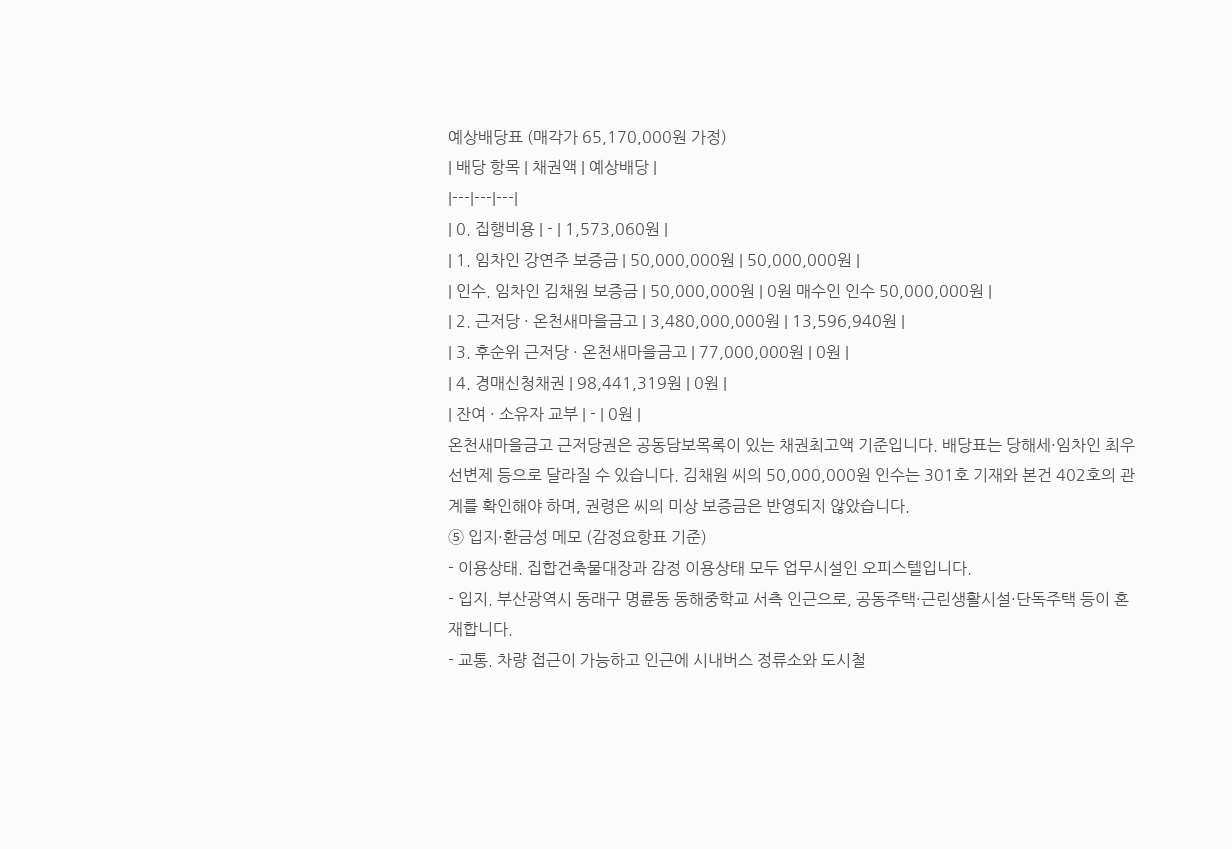예상배당표 (매각가 65,170,000원 가정)
| 배당 항목 | 채권액 | 예상배당 |
|---|---|---|
| 0. 집행비용 | - | 1,573,060원 |
| 1. 임차인 강연주 보증금 | 50,000,000원 | 50,000,000원 |
| 인수. 임차인 김채원 보증금 | 50,000,000원 | 0원 매수인 인수 50,000,000원 |
| 2. 근저당 · 온천새마을금고 | 3,480,000,000원 | 13,596,940원 |
| 3. 후순위 근저당 · 온천새마을금고 | 77,000,000원 | 0원 |
| 4. 경매신청채권 | 98,441,319원 | 0원 |
| 잔여 · 소유자 교부 | - | 0원 |
온천새마을금고 근저당권은 공동담보목록이 있는 채권최고액 기준입니다. 배당표는 당해세·임차인 최우선변제 등으로 달라질 수 있습니다. 김채원 씨의 50,000,000원 인수는 301호 기재와 본건 402호의 관계를 확인해야 하며, 권령은 씨의 미상 보증금은 반영되지 않았습니다.
⑤ 입지·환금성 메모 (감정요항표 기준)
- 이용상태. 집합건축물대장과 감정 이용상태 모두 업무시설인 오피스텔입니다.
- 입지. 부산광역시 동래구 명륜동 동해중학교 서측 인근으로, 공동주택·근린생활시설·단독주택 등이 혼재합니다.
- 교통. 차량 접근이 가능하고 인근에 시내버스 정류소와 도시철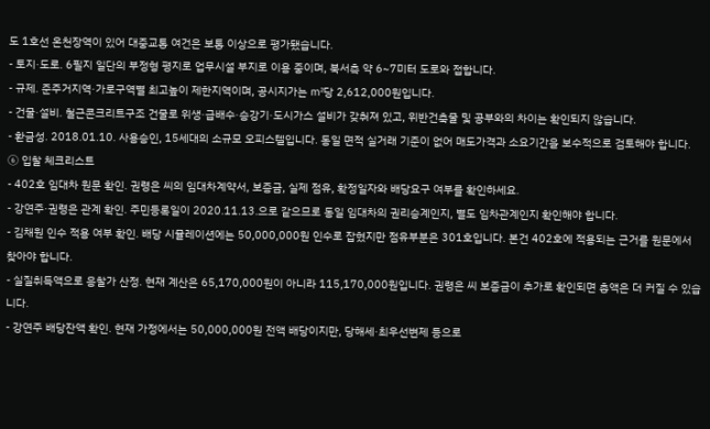도 1호선 온천장역이 있어 대중교통 여건은 보통 이상으로 평가됐습니다.
- 토지·도로. 6필지 일단의 부정형 평지로 업무시설 부지로 이용 중이며, 북서측 약 6~7미터 도로와 접합니다.
- 규제. 준주거지역·가로구역별 최고높이 제한지역이며, 공시지가는 ㎡당 2,612,000원입니다.
- 건물·설비. 철근콘크리트구조 건물로 위생·급배수·승강기·도시가스 설비가 갖춰져 있고, 위반건축물 및 공부와의 차이는 확인되지 않습니다.
- 환금성. 2018.01.10. 사용승인, 15세대의 소규모 오피스텔입니다. 동일 면적 실거래 기준이 없어 매도가격과 소요기간을 보수적으로 검토해야 합니다.
⑥ 입찰 체크리스트
- 402호 임대차 원문 확인. 권령은 씨의 임대차계약서, 보증금, 실제 점유, 확정일자와 배당요구 여부를 확인하세요.
- 강연주·권령은 관계 확인. 주민등록일이 2020.11.13.으로 같으므로 동일 임대차의 권리승계인지, 별도 임차관계인지 확인해야 합니다.
- 김채원 인수 적용 여부 확인. 배당 시뮬레이션에는 50,000,000원 인수로 잡혔지만 점유부분은 301호입니다. 본건 402호에 적용되는 근거를 원문에서 찾아야 합니다.
- 실질취득액으로 응찰가 산정. 현재 계산은 65,170,000원이 아니라 115,170,000원입니다. 권령은 씨 보증금이 추가로 확인되면 총액은 더 커질 수 있습니다.
- 강연주 배당잔액 확인. 현재 가정에서는 50,000,000원 전액 배당이지만, 당해세·최우선변제 등으로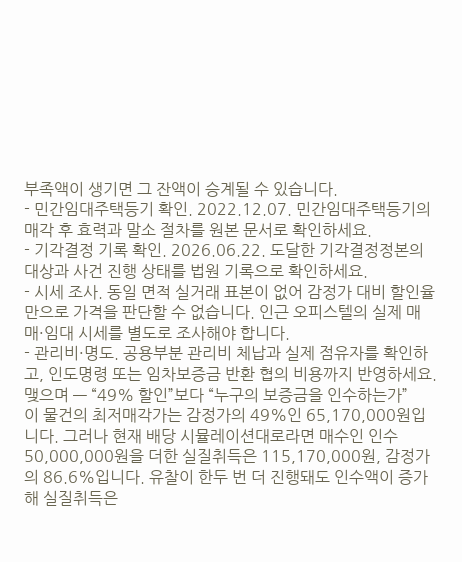부족액이 생기면 그 잔액이 승계될 수 있습니다.
- 민간임대주택등기 확인. 2022.12.07. 민간임대주택등기의 매각 후 효력과 말소 절차를 원본 문서로 확인하세요.
- 기각결정 기록 확인. 2026.06.22. 도달한 기각결정정본의 대상과 사건 진행 상태를 법원 기록으로 확인하세요.
- 시세 조사. 동일 면적 실거래 표본이 없어 감정가 대비 할인율만으로 가격을 판단할 수 없습니다. 인근 오피스텔의 실제 매매·임대 시세를 별도로 조사해야 합니다.
- 관리비·명도. 공용부분 관리비 체납과 실제 점유자를 확인하고, 인도명령 또는 임차보증금 반환 협의 비용까지 반영하세요.
맺으며 — “49% 할인”보다 “누구의 보증금을 인수하는가”
이 물건의 최저매각가는 감정가의 49%인 65,170,000원입니다. 그러나 현재 배당 시뮬레이션대로라면 매수인 인수 50,000,000원을 더한 실질취득은 115,170,000원, 감정가의 86.6%입니다. 유찰이 한두 번 더 진행돼도 인수액이 증가해 실질취득은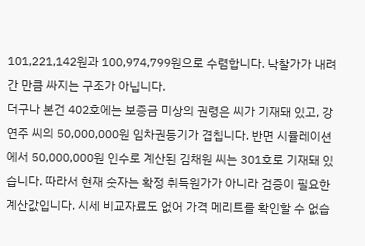101,221,142원과 100,974,799원으로 수렴합니다. 낙찰가가 내려간 만큼 싸지는 구조가 아닙니다.
더구나 본건 402호에는 보증금 미상의 권령은 씨가 기재돼 있고, 강연주 씨의 50,000,000원 임차권등기가 겹칩니다. 반면 시뮬레이션에서 50,000,000원 인수로 계산된 김채원 씨는 301호로 기재돼 있습니다. 따라서 현재 숫자는 확정 취득원가가 아니라 검증이 필요한 계산값입니다. 시세 비교자료도 없어 가격 메리트를 확인할 수 없습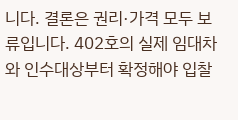니다. 결론은 권리·가격 모두 보류입니다. 402호의 실제 임대차와 인수대상부터 확정해야 입찰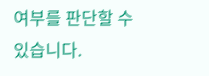여부를 판단할 수 있습니다.